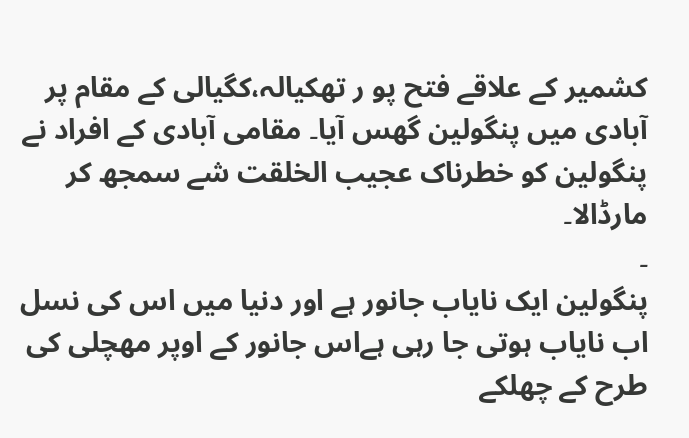کشمیر کے علاقے فتح پو ر تھکیالہ،کگیالی کے مقام پر آبادی میں پنگولین گھس آیا۔ مقامی آبادی کے افراد نے پنگولین کو خطرناک عجیب الخلقت شے سمجھ کر مارڈالا۔
۔
پنگولین ایک نایاب جانور ہے اور دنیا میں اس کی نسل اب نایاب ہوتی جا رہی ہےاس جانور کے اوپر مھچلی کی طرح کے چھلکے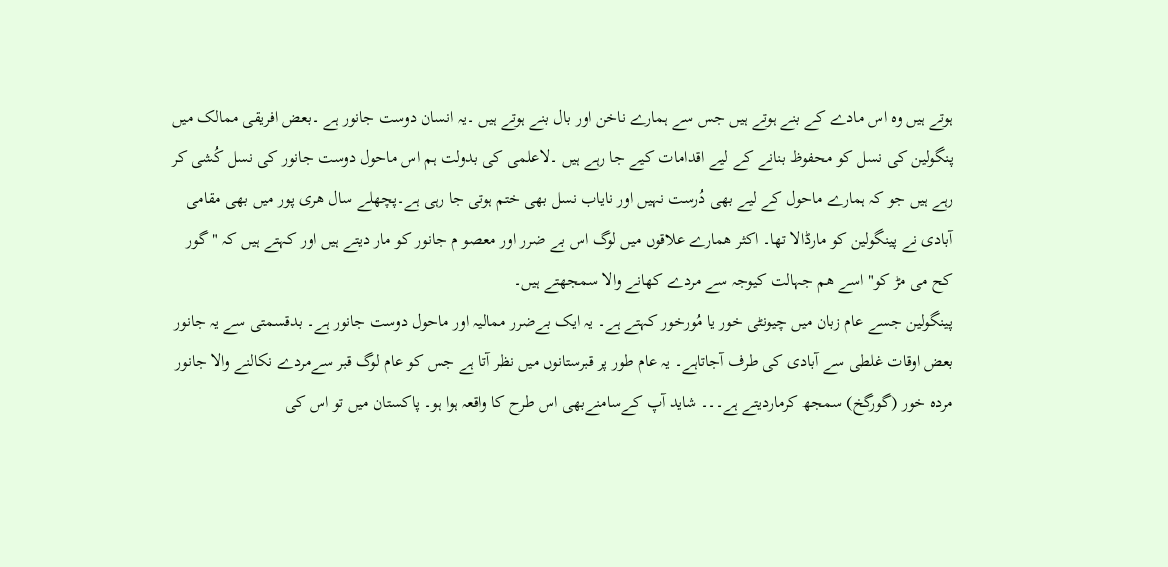ہوتے ہیں وہ اس مادے کے بنے ہوتے ہیں جس سے ہمارے ناخن اور بال بنے ہوتے ہیں ۔یہ انسان دوست جانور ہے ۔بعض افریقی ممالک میں پنگولین کی نسل کو محفوظ بنانے کے لیے اقدامات کیے جا رہے ہیں ۔لاعلمی کی بدولت ہم اس ماحول دوست جانور کی نسل کُشی کر رہے ہیں جو کہ ہمارے ماحول کے لیے بھی دُرست نہیں اور نایاب نسل بھی ختم ہوتی جا رہی ہے۔پچھلے سال ھری پور میں بھی مقامی آبادی نے پینگولین کو مارڈالا تھا۔ اکثر ھمارے علاقوں میں لوگ اس بے ضرر اور معصو م جانور کو مار دیتے ہیں اور کہتے ہیں کہ " گور کح می مڑ کو" اسے ھم جہالت کیوجہ سے مردے کھانے والا سمجھتے ہیں۔
پینگولین جسے عام زبان میں چیونٹی خور یا مُورخور کہتے ہے۔ یہ ایک بےضرر ممالیہ اور ماحول دوست جانور ہے۔ بدقسمتی سے یہ جانور بعض اوقات غلطی سے آبادی کی طرف آجاتاہے۔ یہ عام طور پر قبرستانوں میں نظر آتا ہے جس کو عام لوگ قبر سےمردے نکالنے والا جانور مردہ خور (گورگخ) سمجھ کرماردیتے ہے۔۔۔ شاید آپ کےسامنےبھی اس طرح کا واقعہ ہوا ہو۔ پاکستان میں تو اس کی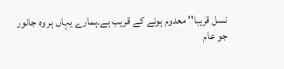نسل قریبا'' معدوم ہونے کے قریب ہے۔ہمارے یہاں ہر وہ جانور جو عام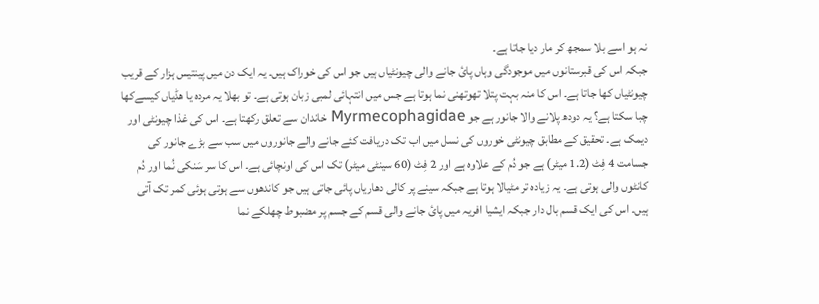نہ ہو اسے بلا سمجھ کر مار دیا جاتا ہے۔
جبکہ اس کی قبرستانوں میں موجودگی وہاں پائ جانے والی چیونٹیاں ہیں جو اس کی خوراک ہیں۔ یہ ایک دن میں پینتیس ہزار کے قریب چیونٹیاں کھا جاتا ہے۔ اس کا منہ بہت پتلا تھوتھنی نما ہوتا ہے جس میں انتہائی لمبی زبان ہوتی ہے۔ تو بھلا یہ مردہ یا ھڈیاں کیسےکھا چبا سکتا ہے؟ یہ دودھ پلانے والا جانور ہے جو Myrmecophagidae خاندان سے تعلق رکھتا ہے۔ اس کی غذا چیونٹی اور دیمک ہے۔ تحقیق کے مطابق چیونٹی خوروں کی نسل میں اب تک دریافت کئے جانے والے جانوروں میں سب سے بڑے جانور کی جسامت 4 فِٹ (1.2 میٹر) ہے جو دُم کے علاوہ ہے اور 2 فِٹ (60 سینٹی میٹر) تک اس کی اونچائی ہے۔ اس کا سر سَنکی نُما اور دُم کانٹوں والی ہوتی ہے۔ یہ زیادہ تر مٹیالا ہوتا ہے جبکہ سینے پر کالی دھاریاں پائی جاتی ہیں جو کاندھوں سے ہوتی ہوئی کمر تک آتی ہیں۔ اس کی ایک قسم بال دار جبکہ ایشیا افریہ میں پائ جانے والی قسم کے جسم پر مضبوط چھلکے نما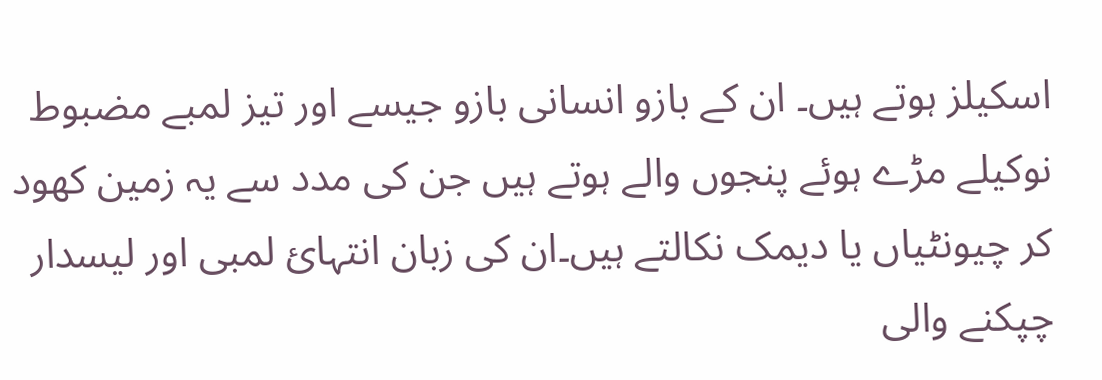اسکیلز ہوتے ہیں۔ ان کے بازو انسانی بازو جیسے اور تیز لمبے مضبوط نوکیلے مڑے ہوئے پنجوں والے ہوتے ہیں جن کی مدد سے یہ زمین کھود کر چیونٹیاں یا دیمک نکالتے ہیں۔ان کی زبان انتہائ لمبی اور لیسدار چپکنے والی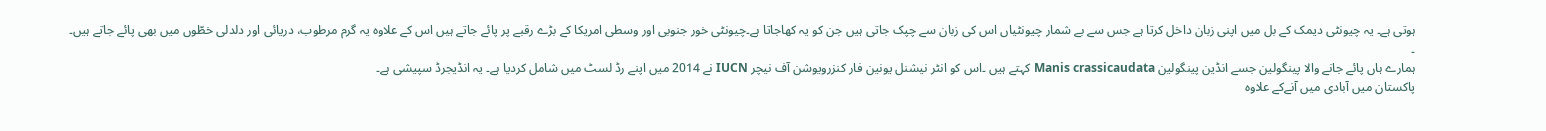ہوتی ہے۔ یہ چیونٹی دیمک کے بل میں اپنی زبان داخل کرتا ہے جس سے بے شمار چیونٹیاں اس کی زبان سے چپک جاتی ہیں جن کو یہ کھاجاتا ہے۔چیونٹی خور جنوبی اور وسطی امریکا کے بڑے رقبے پر پائے جاتے ہیں اس کے علاوہ یہ گرم مرطوب، دریائی اور دلدلی خطّوں میں بھی پائے جاتے ہیں۔
۔
ہمارے ہاں پائے جانے والا پینگولین جسے انڈین پینگولین Manis crassicaudata کہتے ہیں ۔اس کو انٹر نیشنل یونین فار کنزرویوشن آف نیچر IUCN نے 2014 میں اپنے رڈ لسٹ میں شامل کردیا ہے۔ یہ انڈیجرڈ سپیشی ہے۔
پاکستان میں آبادی میں آنےکے علاوہ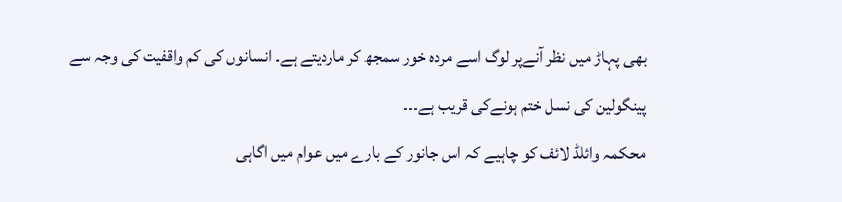بھی پہاڑ میں نظر آنےپر لوگ اسے مردہ خور سمجھ کر ماردیتے ہے۔ انسانوں کی کم واقفیت کی وجہ سے پینگولین کی نسل ختم ہونےکی قریب ہے۔۔۔
محکمہ وائلڈ لائف کو چاہیے کہ اس جانور کے بارے میں عوام میں اگاہی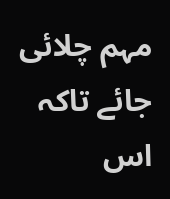مہم چلائی جائے تاکہ اس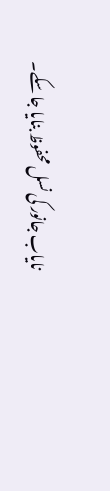نایاب جانور کی نسل محفوظ بنایا جا سکے۔